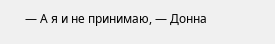— А я и не принимаю, — Донна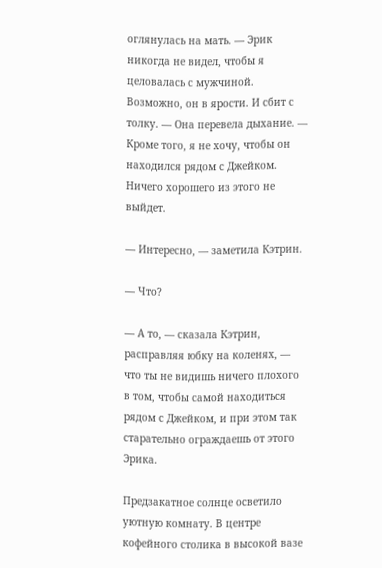оглянулась на мать. — Эрик никогда не видел, чтобы я целовалась с мужчиной. Возможно, он в ярости. И сбит с толку. — Она перевела дыхание. — Кроме того, я не хочу, чтобы он находился рядом с Джейком. Ничего хорошего из этого не выйдет.

— Интересно, — заметила Кэтрин.

— Что?

— А то, — сказала Кэтрин, расправляя юбку на коленях, — что ты не видишь ничего плохого в том, чтобы самой находиться рядом с Джейком, и при этом так старательно ограждаешь от этого Эрика.

Предзакатное солнце осветило уютную комнату. В центре кофейного столика в высокой вазе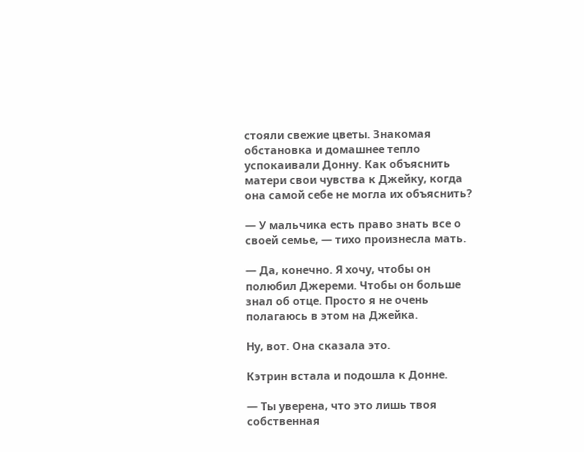стояли свежие цветы. Знакомая обстановка и домашнее тепло успокаивали Донну. Как объяснить матери свои чувства к Джейку, когда она самой себе не могла их объяснить?

— У мальчика есть право знать все о своей семье, — тихо произнесла мать.

— Да, конечно. Я хочу, чтобы он полюбил Джереми. Чтобы он больше знал об отце. Просто я не очень полагаюсь в этом на Джейка.

Ну, вот. Она сказала это.

Кэтрин встала и подошла к Донне.

— Ты уверена, что это лишь твоя собственная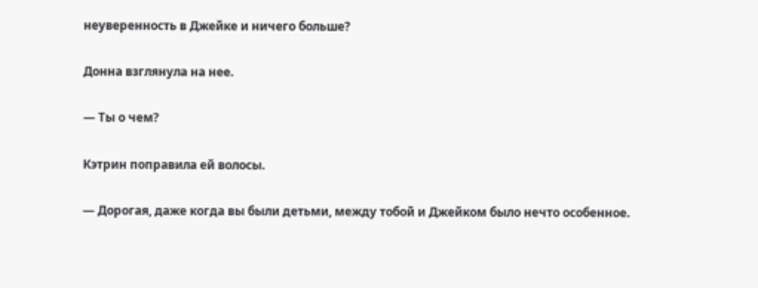неуверенность в Джейке и ничего больше?

Донна взглянула на нее.

— Ты о чем?

Кэтрин поправила ей волосы.

— Дорогая, даже когда вы были детьми, между тобой и Джейком было нечто особенное.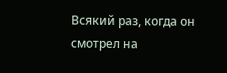Всякий раз, когда он смотрел на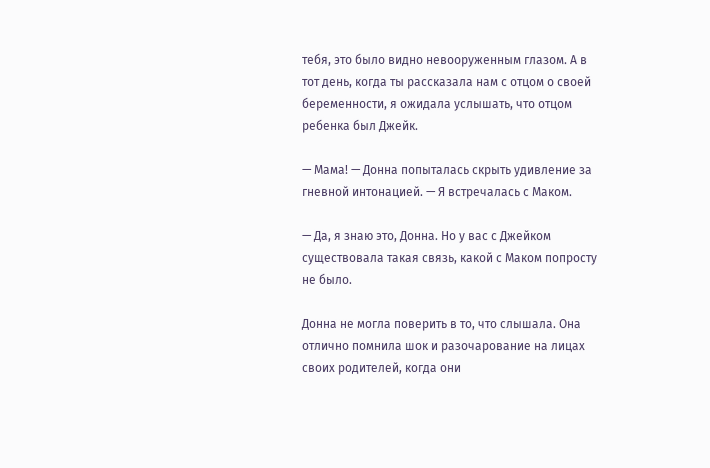тебя, это было видно невооруженным глазом. А в тот день, когда ты рассказала нам с отцом о своей беременности, я ожидала услышать, что отцом ребенка был Джейк.

— Мама! — Донна попыталась скрыть удивление за гневной интонацией. — Я встречалась с Маком.

— Да, я знаю это, Донна. Но у вас с Джейком существовала такая связь, какой с Маком попросту не было.

Донна не могла поверить в то, что слышала. Она отлично помнила шок и разочарование на лицах своих родителей, когда они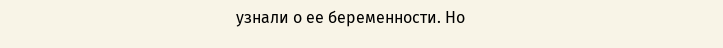узнали о ее беременности. Но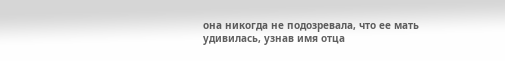она никогда не подозревала, что ее мать удивилась, узнав имя отца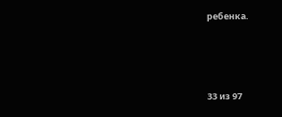ребенка.



33 из 97